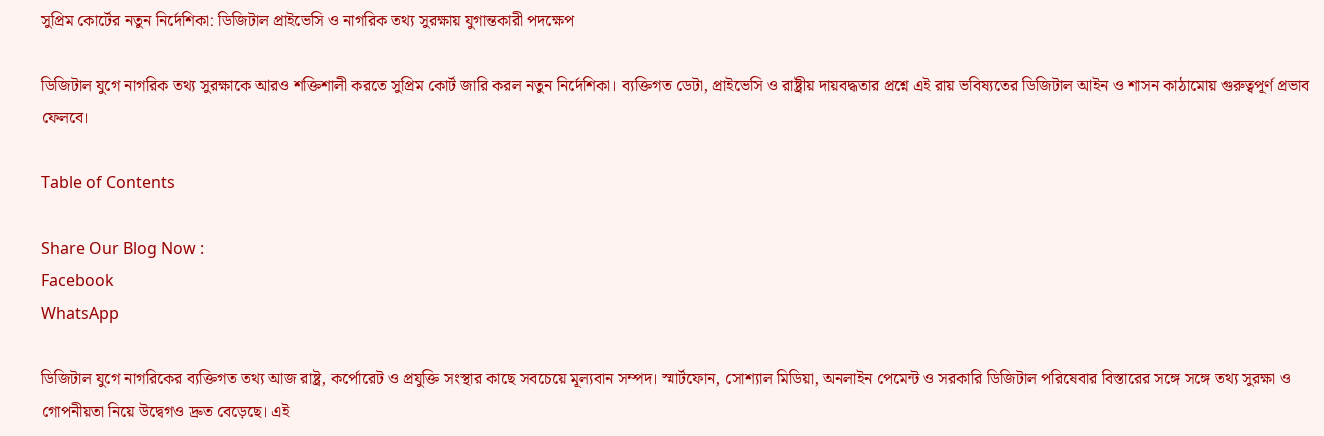সুপ্রিম কোর্টের নতুন নির্দেশিকা: ডিজিটাল প্রাইভেসি ও নাগরিক তথ্য সুরক্ষায় যুগান্তকারী পদক্ষেপ

ডিজিটাল যুগে নাগরিক তথ্য সুরক্ষাকে আরও শক্তিশালী করতে সুপ্রিম কোর্ট জারি করল নতুন নির্দেশিকা। ব্যক্তিগত ডেটা, প্রাইভেসি ও রাষ্ট্রীয় দায়বদ্ধতার প্রশ্নে এই রায় ভবিষ্যতের ডিজিটাল আইন ও শাসন কাঠামোয় গুরুত্বপূর্ণ প্রভাব ফেলবে।

Table of Contents

Share Our Blog Now :
Facebook
WhatsApp

ডিজিটাল যুগে নাগরিকের ব্যক্তিগত তথ্য আজ রাষ্ট্র, কর্পোরেট ও প্রযুক্তি সংস্থার কাছে সবচেয়ে মূল্যবান সম্পদ। স্মার্টফোন, সোশ্যাল মিডিয়া, অনলাইন পেমেন্ট ও সরকারি ডিজিটাল পরিষেবার বিস্তারের সঙ্গে সঙ্গে তথ্য সুরক্ষা ও গোপনীয়তা নিয়ে উদ্বেগও দ্রুত বেড়েছে। এই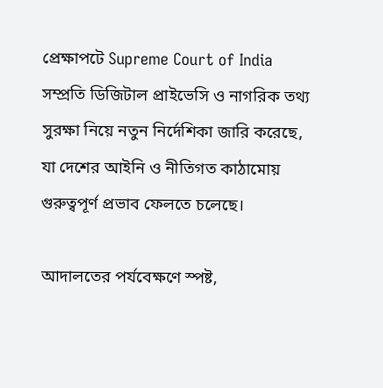প্রেক্ষাপটে Supreme Court of India সম্প্রতি ডিজিটাল প্রাইভেসি ও নাগরিক তথ্য সুরক্ষা নিয়ে নতুন নির্দেশিকা জারি করেছে, যা দেশের আইনি ও নীতিগত কাঠামোয় গুরুত্বপূর্ণ প্রভাব ফেলতে চলেছে।

আদালতের পর্যবেক্ষণে স্পষ্ট,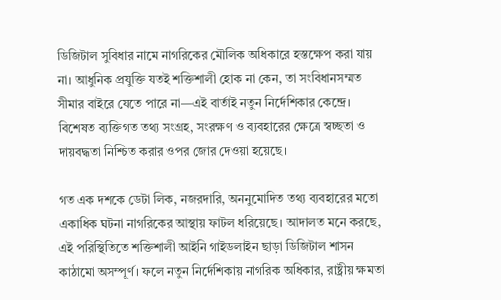ডিজিটাল সুবিধার নামে নাগরিকের মৌলিক অধিকারে হস্তক্ষেপ করা যায় না। আধুনিক প্রযুক্তি যতই শক্তিশালী হোক না কেন, তা সংবিধানসম্মত সীমার বাইরে যেতে পারে না—এই বার্তাই নতুন নির্দেশিকার কেন্দ্রে। বিশেষত ব্যক্তিগত তথ্য সংগ্রহ, সংরক্ষণ ও ব্যবহারের ক্ষেত্রে স্বচ্ছতা ও দায়বদ্ধতা নিশ্চিত করার ওপর জোর দেওয়া হয়েছে।

গত এক দশকে ডেটা লিক, নজরদারি, অননুমোদিত তথ্য ব্যবহারের মতো একাধিক ঘটনা নাগরিকের আস্থায় ফাটল ধরিয়েছে। আদালত মনে করছে, এই পরিস্থিতিতে শক্তিশালী আইনি গাইডলাইন ছাড়া ডিজিটাল শাসন কাঠামো অসম্পূর্ণ। ফলে নতুন নির্দেশিকায় নাগরিক অধিকার, রাষ্ট্রীয় ক্ষমতা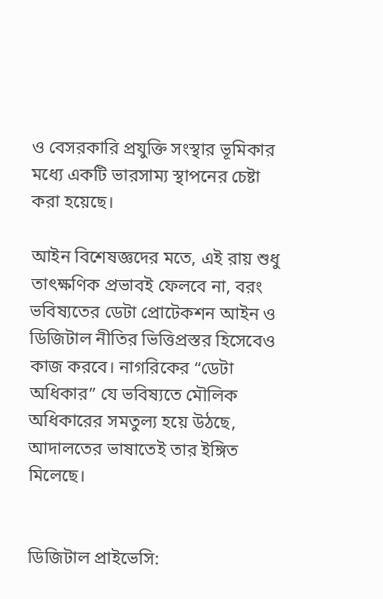ও বেসরকারি প্রযুক্তি সংস্থার ভূমিকার মধ্যে একটি ভারসাম্য স্থাপনের চেষ্টা করা হয়েছে।

আইন বিশেষজ্ঞদের মতে, এই রায় শুধু তাৎক্ষণিক প্রভাবই ফেলবে না, বরং ভবিষ্যতের ডেটা প্রোটেকশন আইন ও ডিজিটাল নীতির ভিত্তিপ্রস্তর হিসেবেও কাজ করবে। নাগরিকের “ডেটা অধিকার” যে ভবিষ্যতে মৌলিক অধিকারের সমতুল্য হয়ে উঠছে, আদালতের ভাষাতেই তার ইঙ্গিত মিলেছে।


ডিজিটাল প্রাইভেসি: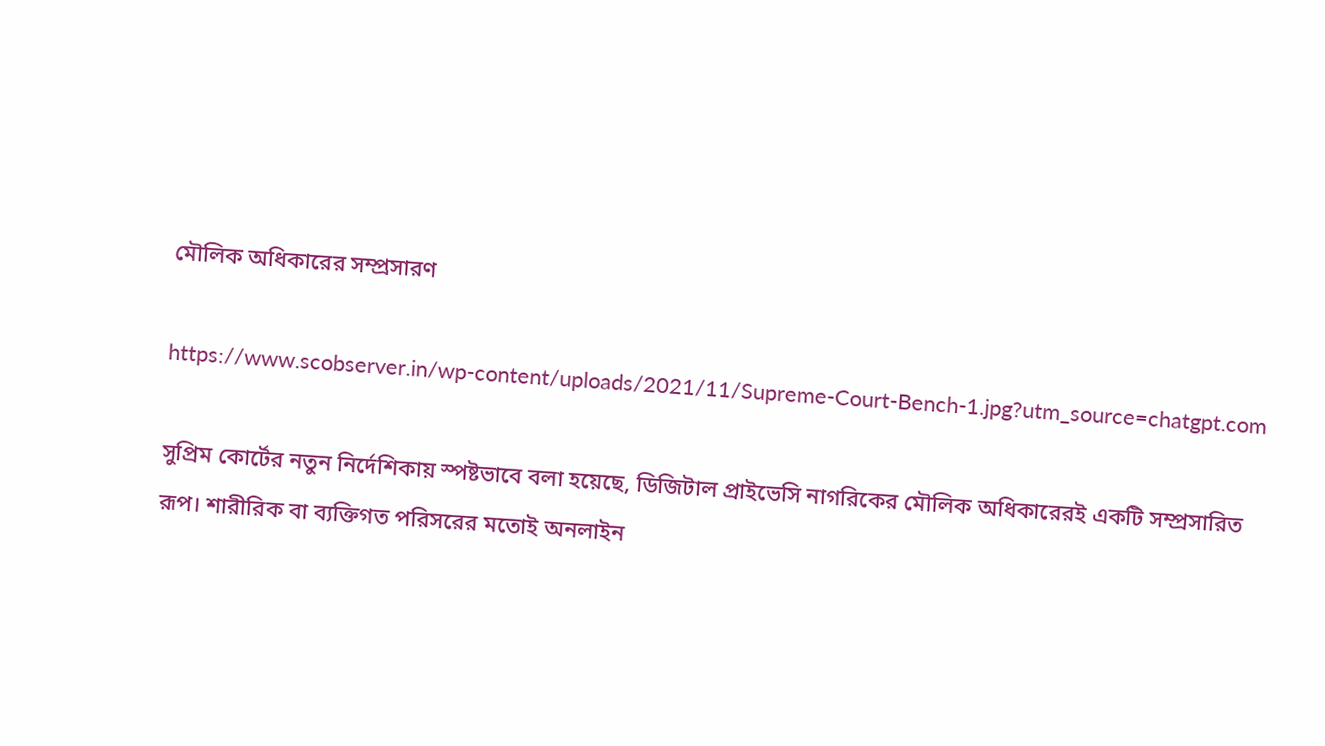মৌলিক অধিকারের সম্প্রসারণ

https://www.scobserver.in/wp-content/uploads/2021/11/Supreme-Court-Bench-1.jpg?utm_source=chatgpt.com

সুপ্রিম কোর্টের নতুন নির্দেশিকায় স্পষ্টভাবে বলা হয়েছে, ডিজিটাল প্রাইভেসি নাগরিকের মৌলিক অধিকারেরই একটি সম্প্রসারিত রূপ। শারীরিক বা ব্যক্তিগত পরিসরের মতোই অনলাইন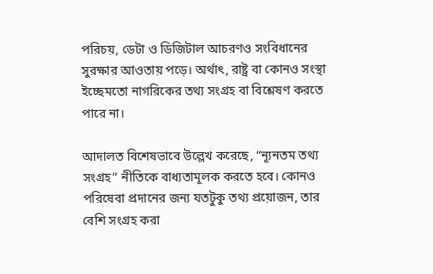পরিচয়, ডেটা ও ডিজিটাল আচরণও সংবিধানের সুরক্ষার আওতায় পড়ে। অর্থাৎ, রাষ্ট্র বা কোনও সংস্থা ইচ্ছেমতো নাগরিকের তথ্য সংগ্রহ বা বিশ্লেষণ করতে পারে না।

আদালত বিশেষভাবে উল্লেখ করেছে, “ন্যূনতম তথ্য সংগ্রহ” নীতিকে বাধ্যতামূলক করতে হবে। কোনও পরিষেবা প্রদানের জন্য যতটুকু তথ্য প্রয়োজন, তার বেশি সংগ্রহ করা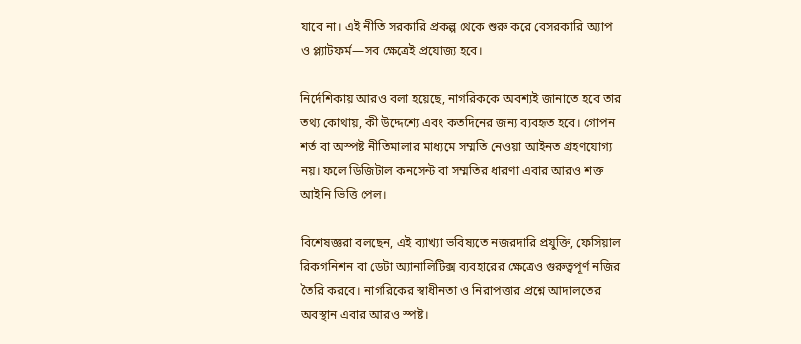যাবে না। এই নীতি সরকারি প্রকল্প থেকে শুরু করে বেসরকারি অ্যাপ ও প্ল্যাটফর্ম—সব ক্ষেত্রেই প্রযোজ্য হবে।

নির্দেশিকায় আরও বলা হয়েছে, নাগরিককে অবশ্যই জানাতে হবে তার তথ্য কোথায়, কী উদ্দেশ্যে এবং কতদিনের জন্য ব্যবহৃত হবে। গোপন শর্ত বা অস্পষ্ট নীতিমালার মাধ্যমে সম্মতি নেওয়া আইনত গ্রহণযোগ্য নয়। ফলে ডিজিটাল কনসেন্ট বা সম্মতির ধারণা এবার আরও শক্ত আইনি ভিত্তি পেল।

বিশেষজ্ঞরা বলছেন, এই ব্যাখ্যা ভবিষ্যতে নজরদারি প্রযুক্তি, ফেসিয়াল রিকগনিশন বা ডেটা অ্যানালিটিক্স ব্যবহারের ক্ষেত্রেও গুরুত্বপূর্ণ নজির তৈরি করবে। নাগরিকের স্বাধীনতা ও নিরাপত্তার প্রশ্নে আদালতের অবস্থান এবার আরও স্পষ্ট।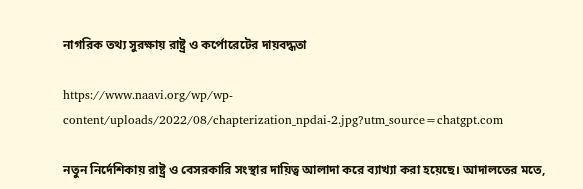নাগরিক তথ্য সুরক্ষায় রাষ্ট্র ও কর্পোরেটের দায়বদ্ধতা

https://www.naavi.org/wp/wp-content/uploads/2022/08/chapterization_npdai-2.jpg?utm_source=chatgpt.com

নতুন নির্দেশিকায় রাষ্ট্র ও বেসরকারি সংস্থার দায়িত্ব আলাদা করে ব্যাখ্যা করা হয়েছে। আদালতের মতে,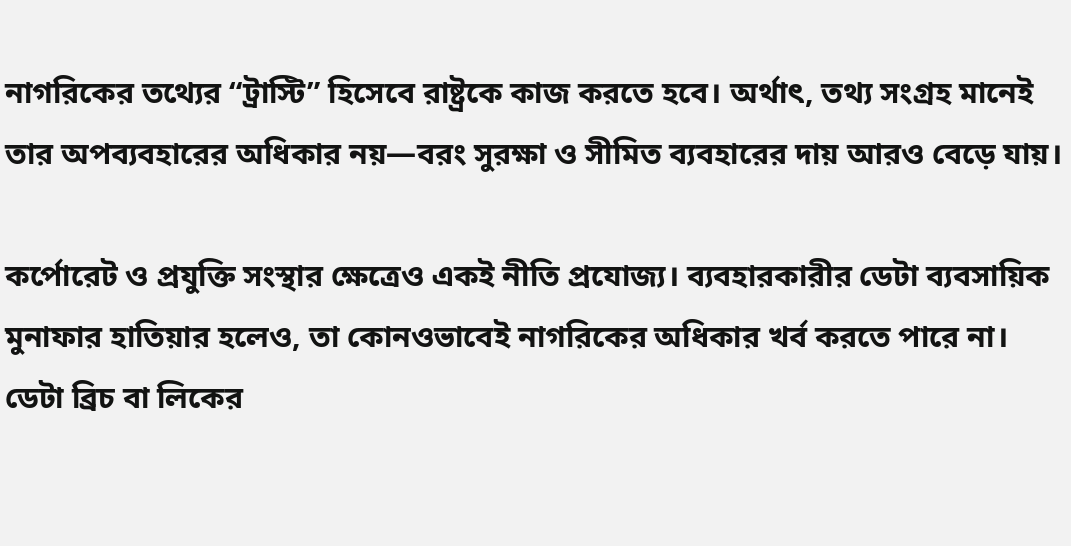নাগরিকের তথ্যের “ট্রাস্টি” হিসেবে রাষ্ট্রকে কাজ করতে হবে। অর্থাৎ, তথ্য সংগ্রহ মানেই তার অপব্যবহারের অধিকার নয়—বরং সুরক্ষা ও সীমিত ব্যবহারের দায় আরও বেড়ে যায়।

কর্পোরেট ও প্রযুক্তি সংস্থার ক্ষেত্রেও একই নীতি প্রযোজ্য। ব্যবহারকারীর ডেটা ব্যবসায়িক মুনাফার হাতিয়ার হলেও, তা কোনওভাবেই নাগরিকের অধিকার খর্ব করতে পারে না। ডেটা ব্রিচ বা লিকের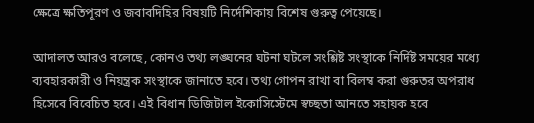ক্ষেত্রে ক্ষতিপূরণ ও জবাবদিহির বিষয়টি নির্দেশিকায় বিশেষ গুরুত্ব পেয়েছে।

আদালত আরও বলেছে, কোনও তথ্য লঙ্ঘনের ঘটনা ঘটলে সংশ্লিষ্ট সংস্থাকে নির্দিষ্ট সময়ের মধ্যে ব্যবহারকারী ও নিয়ন্ত্রক সংস্থাকে জানাতে হবে। তথ্য গোপন রাখা বা বিলম্ব করা গুরুতর অপরাধ হিসেবে বিবেচিত হবে। এই বিধান ডিজিটাল ইকোসিস্টেমে স্বচ্ছতা আনতে সহায়ক হবে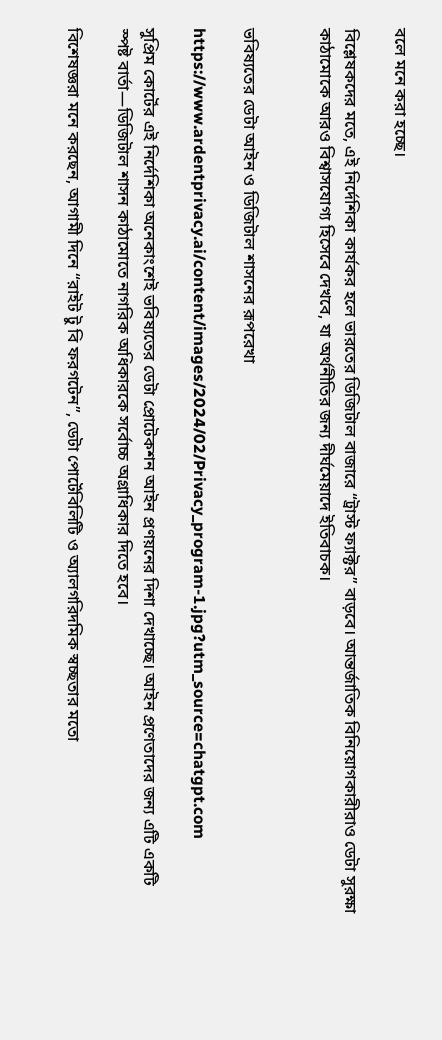বলে মনে করা হচ্ছে।

বিশ্লেষকদের মতে, এই নির্দেশিকা কার্যকর হলে ভারতের ডিজিটাল বাজারে “ট্রাস্ট ফ্যাক্টর” বাড়বে। আন্তর্জাতিক বিনিয়োগকারীরাও ডেটা সুরক্ষা কাঠামোকে আরও বিশ্বাসযোগ্য হিসেবে দেখবে, যা অর্থনীতির জন্য দীর্ঘমেয়াদে ইতিবাচক।


ভবিষ্যতের ডেটা আইন ও ডিজিটাল শাসনের রূপরেখা

https://www.ardentprivacy.ai/content/images/2024/02/Privacy_program-1.jpg?utm_source=chatgpt.com

সুপ্রিম কোর্টের এই নির্দেশিকা অনেকাংশেই ভবিষ্যতের ডেটা প্রোটেকশন আইন প্রণয়নের দিশা দেখাচ্ছে। আইন প্রণেতাদের জন্য এটি একটি স্পষ্ট বার্তা—ডিজিটাল শাসন কাঠামোতে নাগরিক অধিকারকে সর্বোচ্চ অগ্রাধিকার দিতে হবে।

বিশেষজ্ঞরা মনে করছেন, আগামী দিনে “রাইট টু বি ফরগটেন”, ডেটা পোর্টেবিলিটি ও অ্যালগরিদমিক স্বচ্ছতার মতো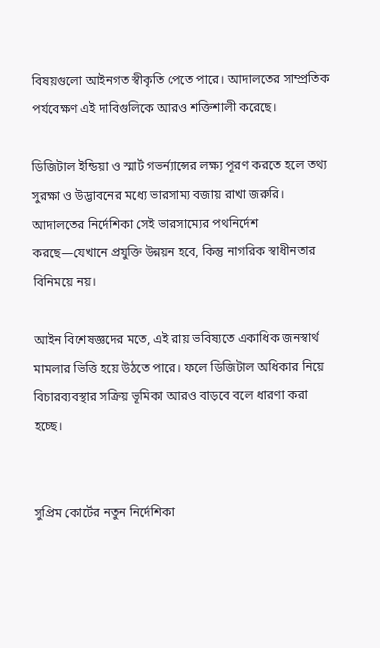বিষয়গুলো আইনগত স্বীকৃতি পেতে পারে। আদালতের সাম্প্রতিক পর্যবেক্ষণ এই দাবিগুলিকে আরও শক্তিশালী করেছে।

ডিজিটাল ইন্ডিয়া ও স্মার্ট গভর্ন্যান্সের লক্ষ্য পূরণ করতে হলে তথ্য সুরক্ষা ও উদ্ভাবনের মধ্যে ভারসাম্য বজায় রাখা জরুরি। আদালতের নির্দেশিকা সেই ভারসাম্যের পথনির্দেশ করছে—যেখানে প্রযুক্তি উন্নয়ন হবে, কিন্তু নাগরিক স্বাধীনতার বিনিময়ে নয়।

আইন বিশেষজ্ঞদের মতে, এই রায় ভবিষ্যতে একাধিক জনস্বার্থ মামলার ভিত্তি হয়ে উঠতে পারে। ফলে ডিজিটাল অধিকার নিয়ে বিচারব্যবস্থার সক্রিয় ভূমিকা আরও বাড়বে বলে ধারণা করা হচ্ছে।


সুপ্রিম কোর্টের নতুন নির্দেশিকা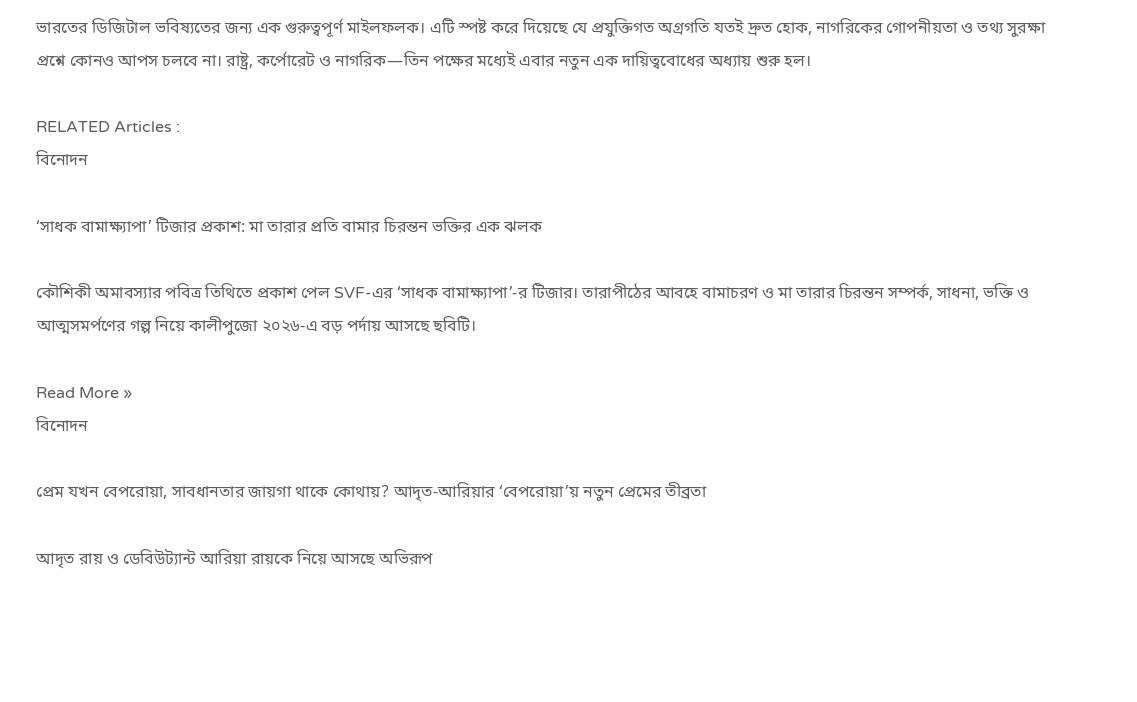ভারতের ডিজিটাল ভবিষ্যতের জন্য এক গুরুত্বপূর্ণ মাইলফলক। এটি স্পষ্ট করে দিয়েছে যে প্রযুক্তিগত অগ্রগতি যতই দ্রুত হোক, নাগরিকের গোপনীয়তা ও তথ্য সুরক্ষা প্রশ্নে কোনও আপস চলবে না। রাষ্ট্র, কর্পোরেট ও নাগরিক—তিন পক্ষের মধ্যেই এবার নতুন এক দায়িত্ববোধের অধ্যায় শুরু হল।

RELATED Articles :
বিনোদন

‘সাধক বামাক্ষ্যাপা’ টিজার প্রকাশ: মা তারার প্রতি বামার চিরন্তন ভক্তির এক ঝলক

কৌশিকী অমাবস্যার পবিত্র তিথিতে প্রকাশ পেল SVF-এর ‘সাধক বামাক্ষ্যাপা’-র টিজার। তারাপীঠের আবহে বামাচরণ ও মা তারার চিরন্তন সম্পর্ক, সাধনা, ভক্তি ও আত্মসমর্পণের গল্প নিয়ে কালীপুজো ২০২৬-এ বড় পর্দায় আসছে ছবিটি।

Read More »
বিনোদন

প্রেম যখন বেপরোয়া, সাবধানতার জায়গা থাকে কোথায়? আদৃত-আরিয়ার ‘বেপরোয়া’য় নতুন প্রেমের তীব্রতা

আদৃত রায় ও ডেবিউট্যান্ট আরিয়া রায়কে নিয়ে আসছে অভিরূপ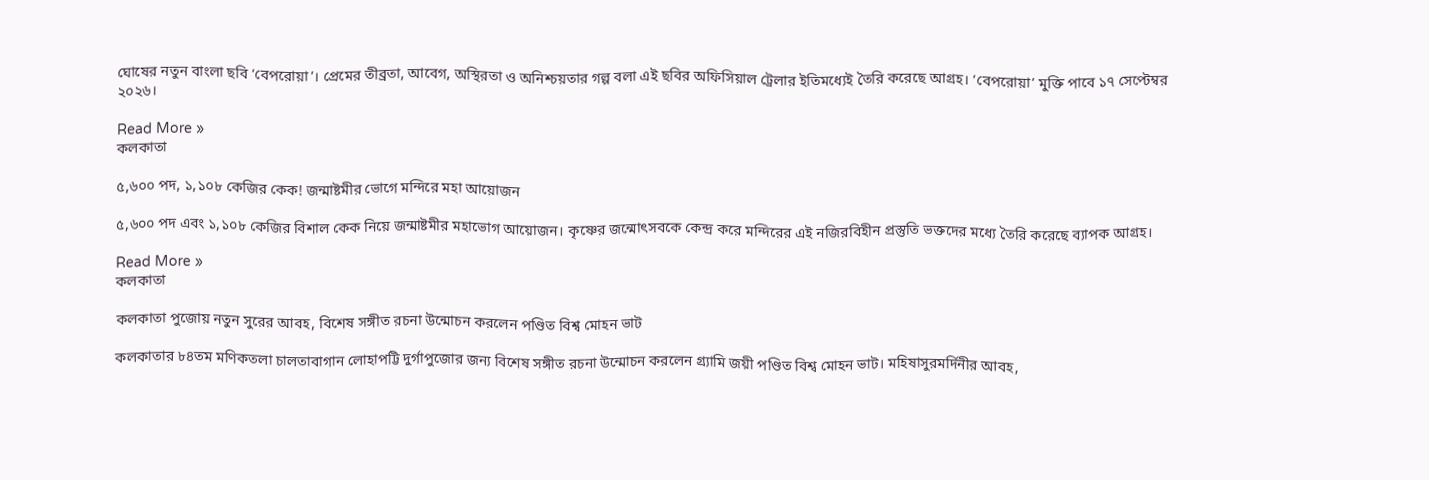ঘোষের নতুন বাংলা ছবি ‘বেপরোয়া’। প্রেমের তীব্রতা, আবেগ, অস্থিরতা ও অনিশ্চয়তার গল্প বলা এই ছবির অফিসিয়াল ট্রেলার ইতিমধ্যেই তৈরি করেছে আগ্রহ। ‘বেপরোয়া’ মুক্তি পাবে ১৭ সেপ্টেম্বর ২০২৬।

Read More »
কলকাতা

৫,৬০০ পদ, ১,১০৮ কেজির কেক! জন্মাষ্টমীর ভোগে মন্দিরে মহা আয়োজন

৫,৬০০ পদ এবং ১,১০৮ কেজির বিশাল কেক নিয়ে জন্মাষ্টমীর মহাভোগ আয়োজন। কৃষ্ণের জন্মোৎসবকে কেন্দ্র করে মন্দিরের এই নজিরবিহীন প্রস্তুতি ভক্তদের মধ্যে তৈরি করেছে ব্যাপক আগ্রহ।

Read More »
কলকাতা

কলকাতা পুজোয় নতুন সুরের আবহ, বিশেষ সঙ্গীত রচনা উন্মোচন করলেন পণ্ডিত বিশ্ব মোহন ভাট

কলকাতার ৮৪তম মণিকতলা চালতাবাগান লোহাপট্টি দুর্গাপুজোর জন্য বিশেষ সঙ্গীত রচনা উন্মোচন করলেন গ্র্যামি জয়ী পণ্ডিত বিশ্ব মোহন ভাট। মহিষাসুরমর্দিনীর আবহ,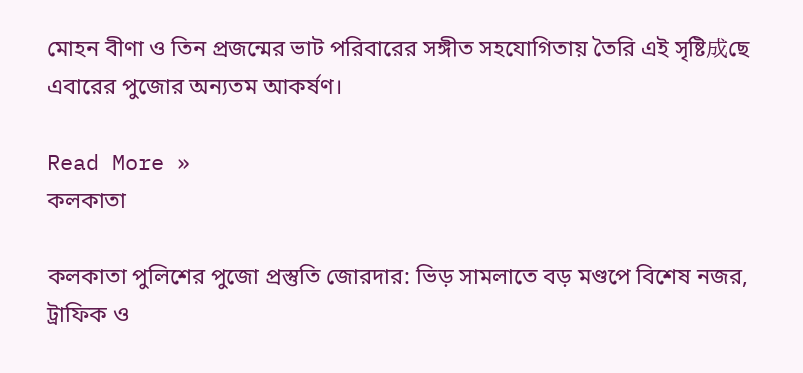মোহন বীণা ও তিন প্রজন্মের ভাট পরিবারের সঙ্গীত সহযোগিতায় তৈরি এই সৃষ্টি成ছে এবারের পুজোর অন্যতম আকর্ষণ।

Read More »
কলকাতা

কলকাতা পুলিশের পুজো প্রস্তুতি জোরদার: ভিড় সামলাতে বড় মণ্ডপে বিশেষ নজর, ট্রাফিক ও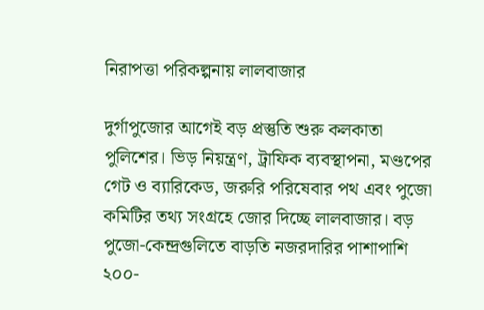নিরাপত্তা পরিকল্পনায় লালবাজার

দুর্গাপুজোর আগেই বড় প্রস্তুতি শুরু কলকাতা পুলিশের। ভিড় নিয়ন্ত্রণ, ট্রাফিক ব্যবস্থাপনা, মণ্ডপের গেট ও ব্যারিকেড, জরুরি পরিষেবার পথ এবং পুজো কমিটির তথ্য সংগ্রহে জোর দিচ্ছে লালবাজার। বড় পুজো-কেন্দ্রগুলিতে বাড়তি নজরদারির পাশাপাশি ২০০-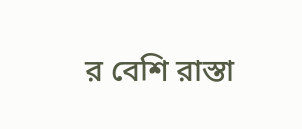র বেশি রাস্তা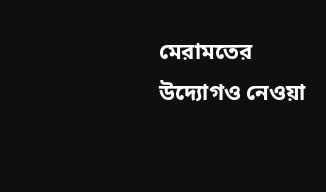মেরামতের উদ্যোগও নেওয়া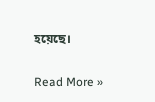হয়েছে।

Read More »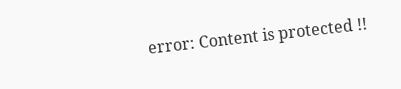error: Content is protected !!